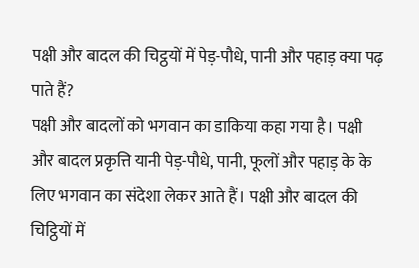पक्षी और बादल की चिट्ठयों में पेड़-पौधे, पानी और पहाड़ क्या पढ़ पाते हैं?
पक्षी और बादलों को भगवान का डाकिया कहा गया है। पक्षी और बादल प्रकृत्ति यानी पेड़-पौधे, पानी, फूलों और पहाड़ के के लिए भगवान का संदेशा लेकर आते हैं। पक्षी और बादल की चिट्ठियों में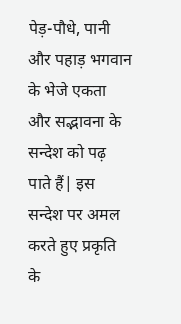पेड़-पौधे, पानी और पहाड़ भगवान के भेजे एकता और सद्भावना के सन्देश को पढ़ पाते हैं| इस सन्देश पर अमल करते हुए प्रकृति के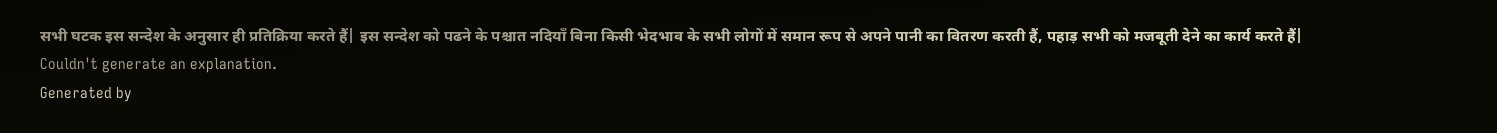सभी घटक इस सन्देश के अनुसार ही प्रतिक्रिया करते हैं| इस सन्देश को पढने के पश्चात नदियाँ बिना किसी भेदभाव के सभी लोगों में समान रूप से अपने पानी का वितरण करती हैं, पहाड़ सभी को मजबूती देने का कार्य करते हैं|
Couldn't generate an explanation.
Generated by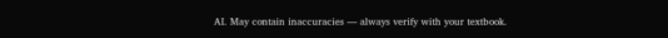AI. May contain inaccuracies — always verify with your textbook.